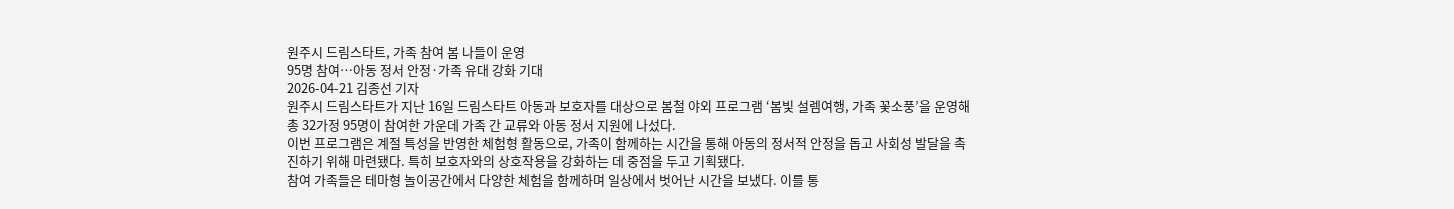원주시 드림스타트, 가족 참여 봄 나들이 운영
95명 참여…아동 정서 안정·가족 유대 강화 기대
2026-04-21 김종선 기자
원주시 드림스타트가 지난 16일 드림스타트 아동과 보호자를 대상으로 봄철 야외 프로그램 ‘봄빛 설렘여행, 가족 꽃소풍’을 운영해 총 32가정 95명이 참여한 가운데 가족 간 교류와 아동 정서 지원에 나섰다.
이번 프로그램은 계절 특성을 반영한 체험형 활동으로, 가족이 함께하는 시간을 통해 아동의 정서적 안정을 돕고 사회성 발달을 촉진하기 위해 마련됐다. 특히 보호자와의 상호작용을 강화하는 데 중점을 두고 기획됐다.
참여 가족들은 테마형 놀이공간에서 다양한 체험을 함께하며 일상에서 벗어난 시간을 보냈다. 이를 통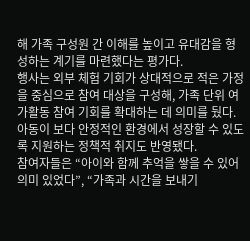해 가족 구성원 간 이해를 높이고 유대감을 형성하는 계기를 마련했다는 평가다.
행사는 외부 체험 기회가 상대적으로 적은 가정을 중심으로 참여 대상을 구성해, 가족 단위 여가활동 참여 기회를 확대하는 데 의미를 뒀다. 아동이 보다 안정적인 환경에서 성장할 수 있도록 지원하는 정책적 취지도 반영됐다.
참여자들은 “아이와 함께 추억을 쌓을 수 있어 의미 있었다”, “가족과 시간을 보내기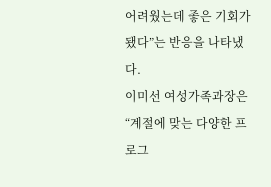어려웠는데 좋은 기회가 됐다”는 반응을 나타냈다.
이미선 여성가족과장은 “계절에 맞는 다양한 프로그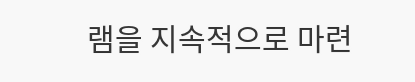램을 지속적으로 마련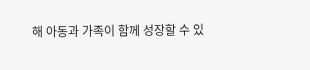해 아동과 가족이 함께 성장할 수 있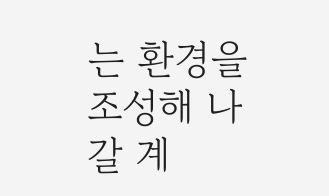는 환경을 조성해 나갈 계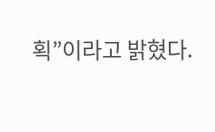획”이라고 밝혔다.